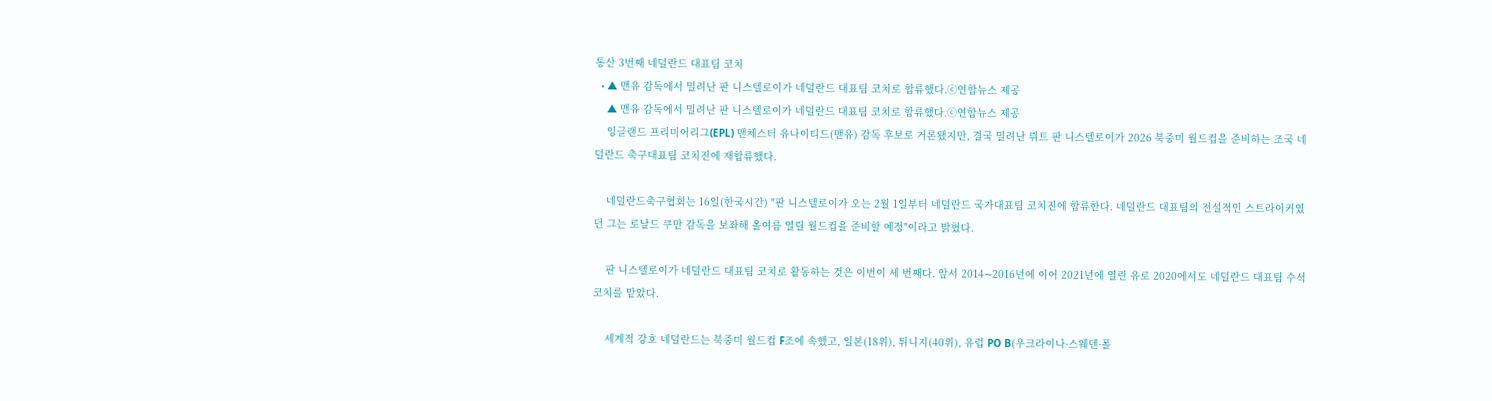통산 3번째 네덜란드 대표팀 코치
  • ▲ 맨유 감독에서 밀려난 판 니스텔로이가 네덜란드 대표팀 코치로 합류했다.ⓒ연합뉴스 제공
    ▲ 맨유 감독에서 밀려난 판 니스텔로이가 네덜란드 대표팀 코치로 합류했다.ⓒ연합뉴스 제공
    잉글랜드 프리미어리그(EPL) 맨체스터 유나이티드(맨유) 감독 후보로 거론됐지만, 결국 밀려난 뤼트 판 니스텔로이가 2026 북중미 월드컵을 준비하는 조국 네덜란드 축구대표팀 코치진에 재합류했다.

    네덜란드축구협회는 16일(한국시간) "판 니스텔로이가 오는 2월 1일부터 네덜란드 국가대표팀 코치진에 합류한다. 네덜란드 대표팀의 전설적인 스트라이커였던 그는 로날드 쿠만 감독을 보좌해 올여름 열릴 월드컵을 준비할 예정"이라고 밝혔다.

    판 니스텔로이가 네덜란드 대표팀 코치로 활동하는 것은 이번이 세 번째다. 앞서 2014∼2016년에 이어 2021년에 열린 유로 2020에서도 네덜란드 대표팀 수석코치를 맡았다.

    세계적 강호 네덜란드는 북중미 월드컵 F조에 속했고, 일본(18위), 튀니지(40위), 유럽 PO B(우크라이나·스웨덴·폴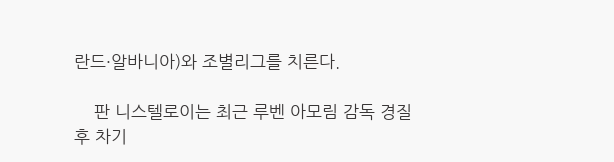란드·알바니아)와 조별리그를 치른다.

    판 니스텔로이는 최근 루벤 아모림 감독 경질 후 차기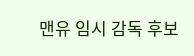맨유 임시 감독 후보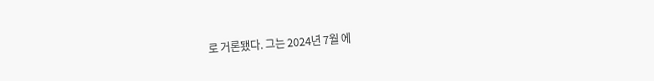로 거론됐다. 그는 2024년 7월 에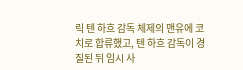릭 텐 하흐 감독 체제의 맨유에 코치로 합류했고, 텐 하흐 감독이 경질된 뒤 임시 사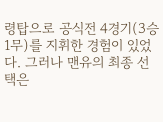령탑으로 공식전 4경기(3승 1무)를 지휘한 경험이 있었다. 그러나 맨유의 최종 선택은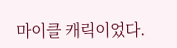마이클 캐릭이었다.